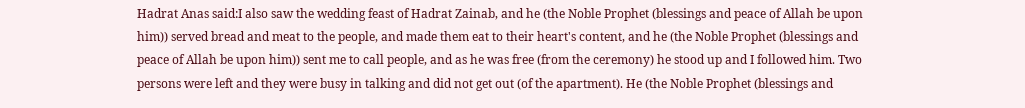Hadrat Anas said:I also saw the wedding feast of Hadrat Zainab, and he (the Noble Prophet (blessings and peace of Allah be upon him)) served bread and meat to the people, and made them eat to their heart's content, and he (the Noble Prophet (blessings and peace of Allah be upon him)) sent me to call people, and as he was free (from the ceremony) he stood up and I followed him. Two persons were left and they were busy in talking and did not get out (of the apartment). He (the Noble Prophet (blessings and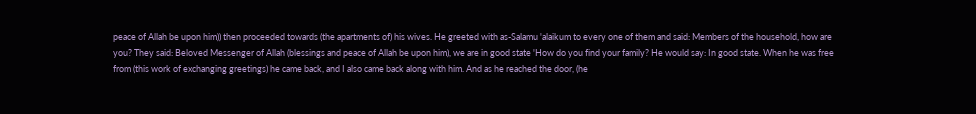peace of Allah be upon him)) then proceeded towards (the apartments of) his wives. He greeted with as-Salamu 'alaikum to every one of them and said: Members of the household, how are you? They said: Beloved Messenger of Allah (blessings and peace of Allah be upon him), we are in good state 'How do you find your family? He would say: In good state. When he was free from (this work of exchanging greetings) he came back, and I also came back along with him. And as he reached the door, (he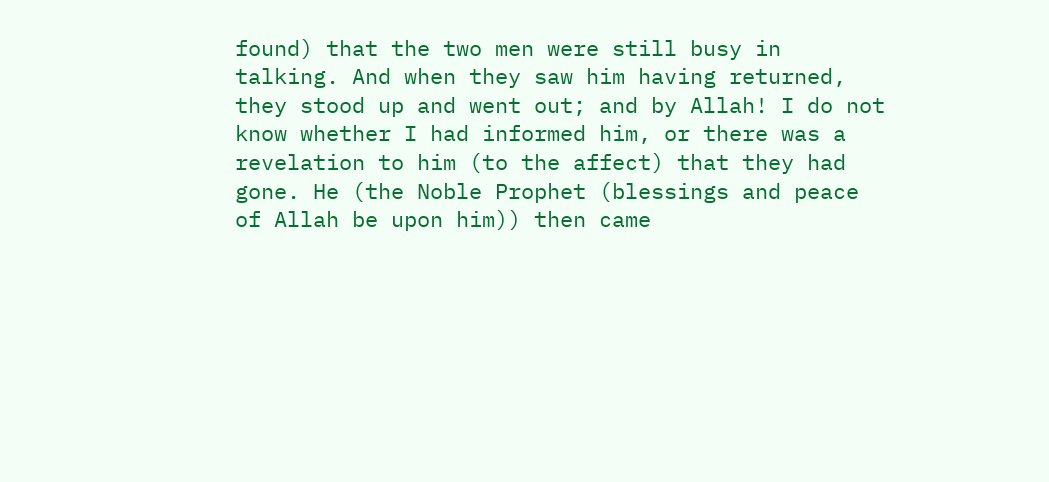found) that the two men were still busy in talking. And when they saw him having returned, they stood up and went out; and by Allah! I do not know whether I had informed him, or there was a revelation to him (to the affect) that they had gone. He (the Noble Prophet (blessings and peace of Allah be upon him)) then came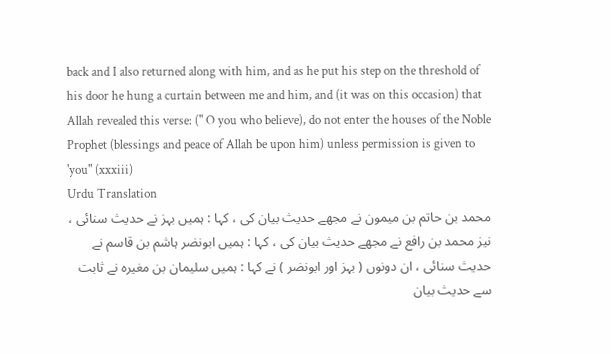back and I also returned along with him, and as he put his step on the threshold of his door he hung a curtain between me and him, and (it was on this occasion) that Allah revealed this verse: (" O you who believe), do not enter the houses of the Noble Prophet (blessings and peace of Allah be upon him) unless permission is given to 'you" (xxxiii)
Urdu Translation
محمد بن حاتم بن میمون نے مجھے حدیث بیان کی ، کہا : ہمیں بہز نے حدیث سنائی ، نیز محمد بن رافع نے مجھے حدیث بیان کی ، کہا : ہمیں ابونضر ہاشم بن قاسم نے حدیث سنائی ، ان دونوں ( بہز اور ابونضر ) نے کہا : ہمیں سلیمان بن مغیرہ نے ثابت سے حدیث بیان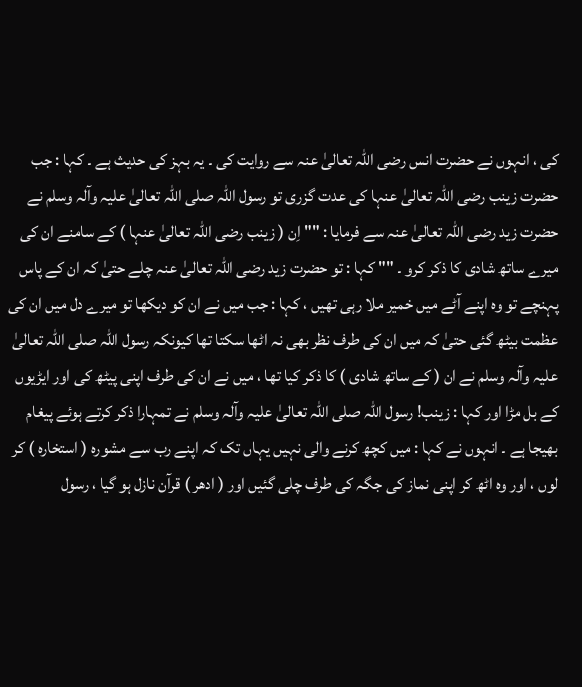کی ، انہوں نے حضرت انس رضی اللہ تعالیٰ عنہ سے روایت کی ۔ یہ بہز کی حدیث ہے ۔ کہا : جب حضرت زینب رضی اللہ تعالیٰ عنہا کی عدت گزری تو رسول اللہ صلی اللہ تعالیٰ علیہ وآلہ وسلم نے حضرت زید رضی اللہ تعالیٰ عنہ سے فرمایا : "" اِن ( زینب رضی اللہ تعالیٰ عنہا ) کے سامنے ان کی میرے ساتھ شادی کا ذکر کرو ۔ "" کہا : تو حضرت زید رضی اللہ تعالیٰ عنہ چلے حتیٰ کہ ان کے پاس پہنچے تو وہ اپنے آٹے میں خمیر ملا رہی تھیں ، کہا : جب میں نے ان کو دیکھا تو میرے دل میں ان کی عظمت بیٹھ گئی حتیٰ کہ میں ان کی طرف نظر بھی نہ اٹھا سکتا تھا کیونکہ رسول اللہ صلی اللہ تعالیٰ علیہ وآلہ وسلم نے ان ( کے ساتھ شادی ) کا ذکر کیا تھا ، میں نے ان کی طرف اپنی پیٹھ کی اور ایڑیوں کے بل مڑا اور کہا : زینب! رسول اللہ صلی اللہ تعالیٰ علیہ وآلہ وسلم نے تمہارا ذکر کرتے ہوئے پیغام بھیجا ہے ۔ انہوں نے کہا : میں کچھ کرنے والی نہیں یہاں تک کہ اپنے رب سے مشورہ ( استخارہ ) کر لوں ، اور وہ اٹھ کر اپنی نماز کی جگہ کی طرف چلی گئیں اور ( ادھر ) قرآن نازل ہو گیا ، رسول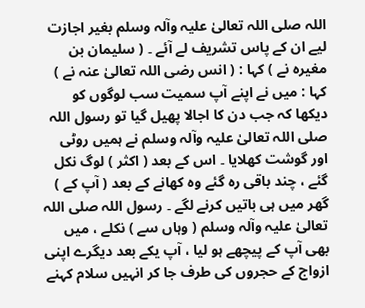اللہ صلی اللہ تعالیٰ علیہ وآلہ وسلم بغیر اجازت لیے ان کے پاس تشریف لے آئے ۔ ( سلیمان بن مغیرہ نے ) کہا : ( انس رضی اللہ تعالیٰ عنہ نے ) کہا : میں نے اپنے آپ سمیت سب لوگوں کو دیکھا کہ جب دن کا اجالا پھیل گیا تو رسول اللہ صلی اللہ تعالیٰ علیہ وآلہ وسلم نے ہمیں روٹی اور گوشت کھلایا ۔ اس کے بعد ( اکثر ) لوگ نکل گئے ، چند باقی رہ گئے وہ کھانے کے بعد ( آپ کے ) گھر میں ہی باتیں کرنے لگے ۔ رسول اللہ صلی اللہ تعالیٰ علیہ وآلہ وسلم ( وہاں سے ) نکلے ، میں بھی آپ کے پیچھے ہو لیا ، آپ یکے بعد دیگرے اپنی ازواج کے حجروں کی طرف جا کر انہیں سلام کہنے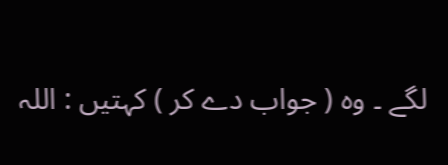لگے ۔ وہ ( جواب دے کر ) کہتیں : اللہ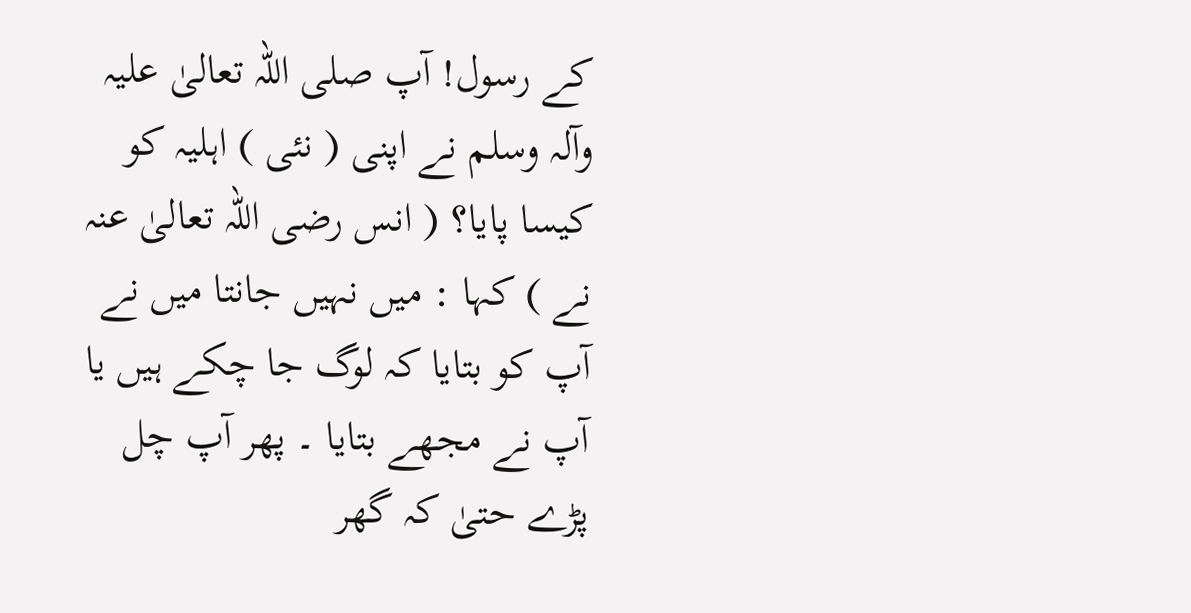کے رسول! آپ صلی اللہ تعالیٰ علیہ وآلہ وسلم نے اپنی ( نئی ) اہلیہ کو کیسا پایا؟ ( انس رضی اللہ تعالیٰ عنہ نے ) کہا : میں نہیں جانتا میں نے آپ کو بتایا کہ لوگ جا چکے ہیں یا آپ نے مجھے بتایا ۔ پھر آپ چل پڑے حتیٰ کہ گھر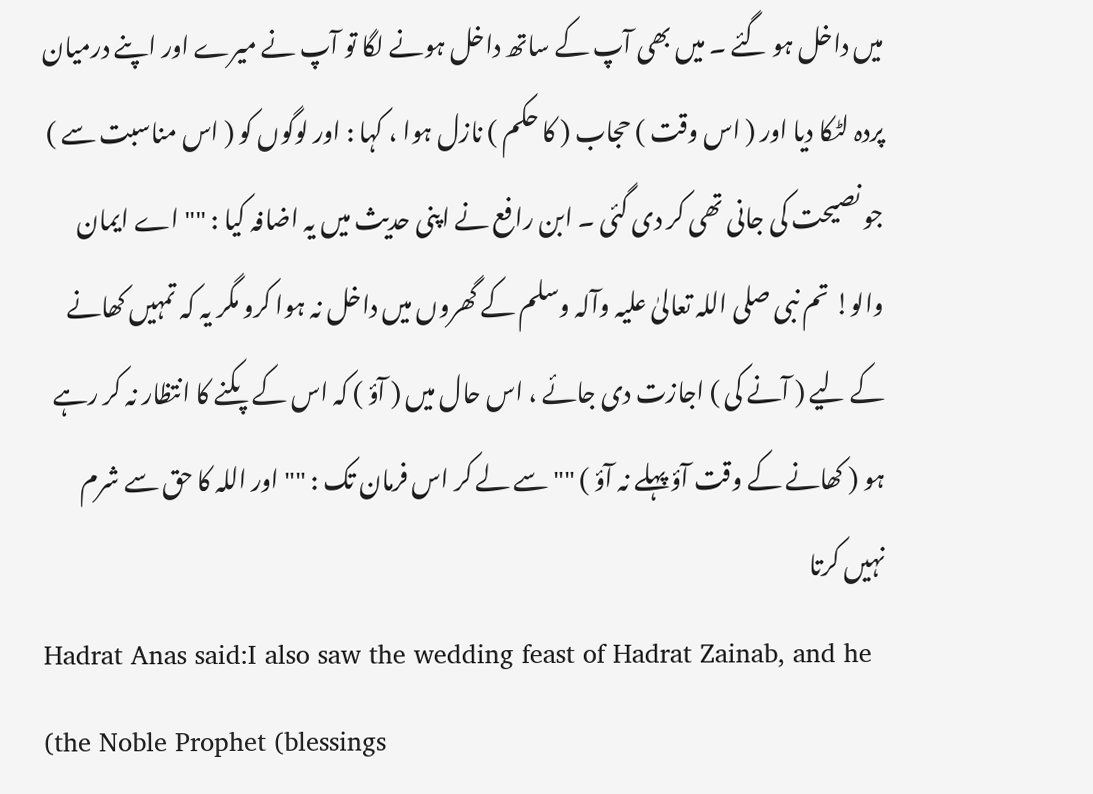میں داخل ہو گئے ۔ میں بھی آپ کے ساتھ داخل ہونے لگا تو آپ نے میرے اور اپنے درمیان پردہ لٹکا دیا اور ( اس وقت ) حجاب ( کا حکم ) نازل ہوا ، کہا : اور لوگوں کو ( اس مناسبت سے ) جو نصیحت کی جانی تھی کر دی گئی ۔ ابن رافع نے اپنی حدیث میں یہ اضافہ کیا : "" اے ایمان والو! تم نبی صلی اللہ تعالیٰ علیہ وآلہ وسلم کے گھروں میں داخل نہ ہوا کرو مگر یہ کہ تمہیں کھانے کے لیے ( آنے کی ) اجازت دی جائے ، اس حال میں ( آؤ ) کہ اس کے پکنے کا انتظار نہ کر رہے ہو ( کھانے کے وقت آؤ پہلے نہ آؤ ) "" سے لے کر اس فرمان تک : "" اور اللہ کا حق سے شرم نہیں کرتا
Hadrat Anas said:I also saw the wedding feast of Hadrat Zainab, and he (the Noble Prophet (blessings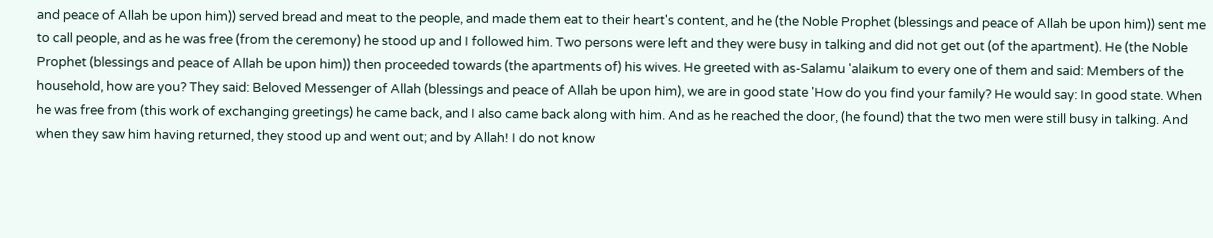and peace of Allah be upon him)) served bread and meat to the people, and made them eat to their heart's content, and he (the Noble Prophet (blessings and peace of Allah be upon him)) sent me to call people, and as he was free (from the ceremony) he stood up and I followed him. Two persons were left and they were busy in talking and did not get out (of the apartment). He (the Noble Prophet (blessings and peace of Allah be upon him)) then proceeded towards (the apartments of) his wives. He greeted with as-Salamu 'alaikum to every one of them and said: Members of the household, how are you? They said: Beloved Messenger of Allah (blessings and peace of Allah be upon him), we are in good state 'How do you find your family? He would say: In good state. When he was free from (this work of exchanging greetings) he came back, and I also came back along with him. And as he reached the door, (he found) that the two men were still busy in talking. And when they saw him having returned, they stood up and went out; and by Allah! I do not know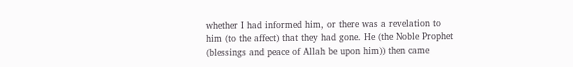whether I had informed him, or there was a revelation to him (to the affect) that they had gone. He (the Noble Prophet (blessings and peace of Allah be upon him)) then came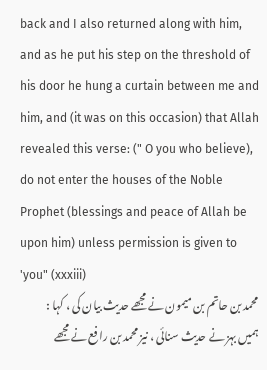back and I also returned along with him, and as he put his step on the threshold of his door he hung a curtain between me and him, and (it was on this occasion) that Allah revealed this verse: (" O you who believe), do not enter the houses of the Noble Prophet (blessings and peace of Allah be upon him) unless permission is given to 'you" (xxxiii)
محمد بن حاتم بن میمون نے مجھے حدیث بیان کی ، کہا : ہمیں بہز نے حدیث سنائی ، نیز محمد بن رافع نے مجھے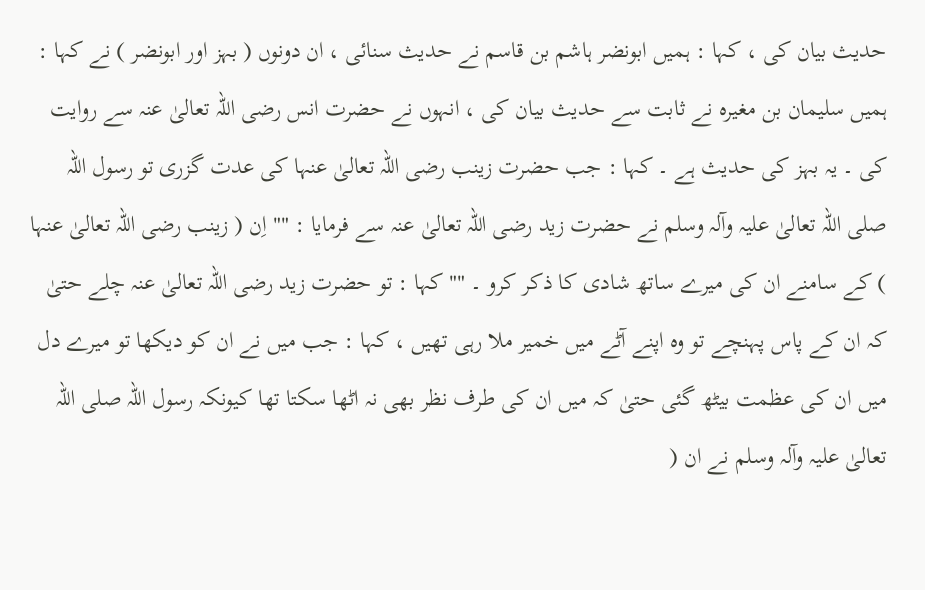حدیث بیان کی ، کہا : ہمیں ابونضر ہاشم بن قاسم نے حدیث سنائی ، ان دونوں ( بہز اور ابونضر ) نے کہا : ہمیں سلیمان بن مغیرہ نے ثابت سے حدیث بیان کی ، انہوں نے حضرت انس رضی اللہ تعالیٰ عنہ سے روایت کی ۔ یہ بہز کی حدیث ہے ۔ کہا : جب حضرت زینب رضی اللہ تعالیٰ عنہا کی عدت گزری تو رسول اللہ صلی اللہ تعالیٰ علیہ وآلہ وسلم نے حضرت زید رضی اللہ تعالیٰ عنہ سے فرمایا : "" اِن ( زینب رضی اللہ تعالیٰ عنہا ) کے سامنے ان کی میرے ساتھ شادی کا ذکر کرو ۔ "" کہا : تو حضرت زید رضی اللہ تعالیٰ عنہ چلے حتیٰ کہ ان کے پاس پہنچے تو وہ اپنے آٹے میں خمیر ملا رہی تھیں ، کہا : جب میں نے ان کو دیکھا تو میرے دل میں ان کی عظمت بیٹھ گئی حتیٰ کہ میں ان کی طرف نظر بھی نہ اٹھا سکتا تھا کیونکہ رسول اللہ صلی اللہ تعالیٰ علیہ وآلہ وسلم نے ان (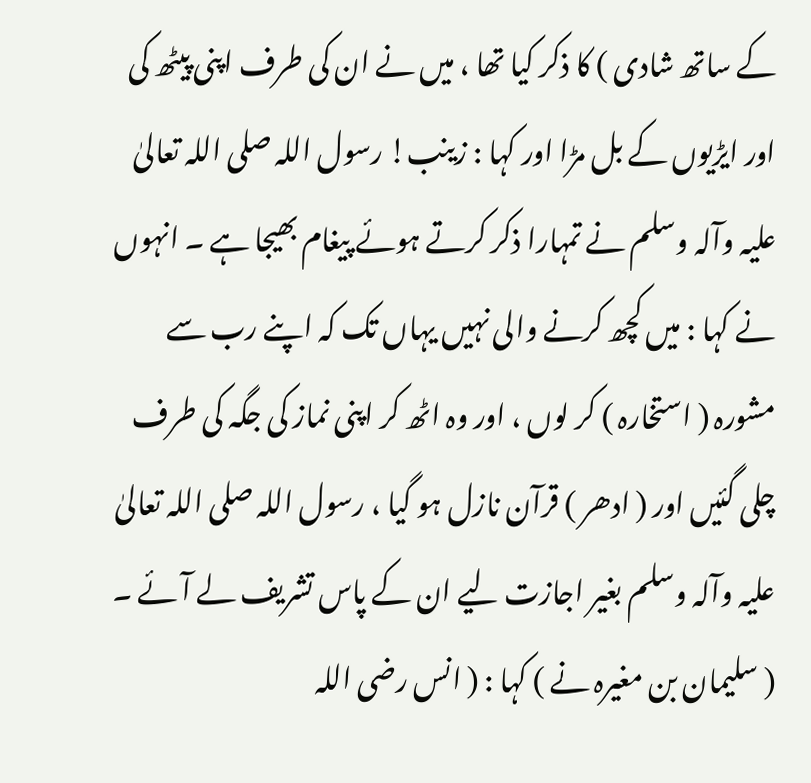کے ساتھ شادی ) کا ذکر کیا تھا ، میں نے ان کی طرف اپنی پیٹھ کی اور ایڑیوں کے بل مڑا اور کہا : زینب! رسول اللہ صلی اللہ تعالیٰ علیہ وآلہ وسلم نے تمہارا ذکر کرتے ہوئے پیغام بھیجا ہے ۔ انہوں نے کہا : میں کچھ کرنے والی نہیں یہاں تک کہ اپنے رب سے مشورہ ( استخارہ ) کر لوں ، اور وہ اٹھ کر اپنی نماز کی جگہ کی طرف چلی گئیں اور ( ادھر ) قرآن نازل ہو گیا ، رسول اللہ صلی اللہ تعالیٰ علیہ وآلہ وسلم بغیر اجازت لیے ان کے پاس تشریف لے آئے ۔ ( سلیمان بن مغیرہ نے ) کہا : ( انس رضی اللہ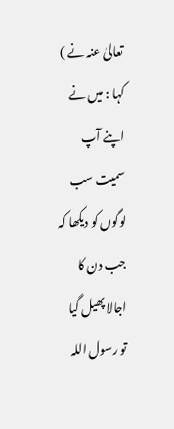تعالیٰ عنہ نے ) کہا : میں نے اپنے آپ سمیت سب لوگوں کو دیکھا کہ جب دن کا اجالا پھیل گیا تو رسول اللہ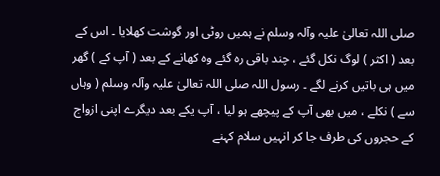صلی اللہ تعالیٰ علیہ وآلہ وسلم نے ہمیں روٹی اور گوشت کھلایا ۔ اس کے بعد ( اکثر ) لوگ نکل گئے ، چند باقی رہ گئے وہ کھانے کے بعد ( آپ کے ) گھر میں ہی باتیں کرنے لگے ۔ رسول اللہ صلی اللہ تعالیٰ علیہ وآلہ وسلم ( وہاں سے ) نکلے ، میں بھی آپ کے پیچھے ہو لیا ، آپ یکے بعد دیگرے اپنی ازواج کے حجروں کی طرف جا کر انہیں سلام کہنے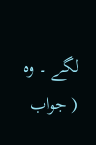لگے ۔ وہ ( جواب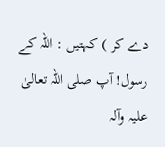دے کر ) کہتیں : اللہ کے رسول! آپ صلی اللہ تعالیٰ علیہ وآلہ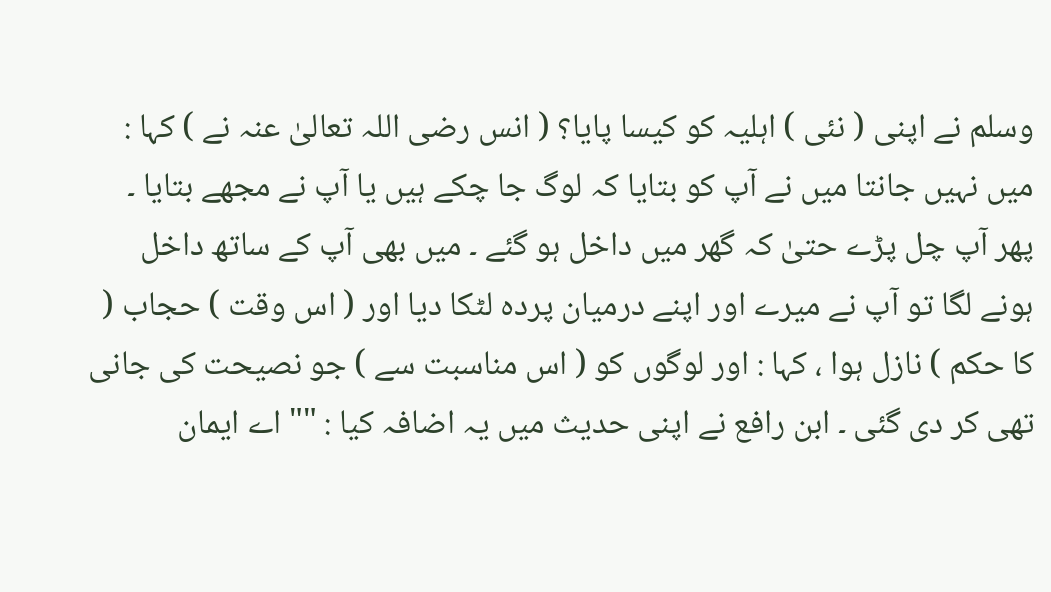وسلم نے اپنی ( نئی ) اہلیہ کو کیسا پایا؟ ( انس رضی اللہ تعالیٰ عنہ نے ) کہا : میں نہیں جانتا میں نے آپ کو بتایا کہ لوگ جا چکے ہیں یا آپ نے مجھے بتایا ۔ پھر آپ چل پڑے حتیٰ کہ گھر میں داخل ہو گئے ۔ میں بھی آپ کے ساتھ داخل ہونے لگا تو آپ نے میرے اور اپنے درمیان پردہ لٹکا دیا اور ( اس وقت ) حجاب ( کا حکم ) نازل ہوا ، کہا : اور لوگوں کو ( اس مناسبت سے ) جو نصیحت کی جانی تھی کر دی گئی ۔ ابن رافع نے اپنی حدیث میں یہ اضافہ کیا : "" اے ایمان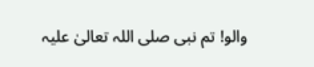والو! تم نبی صلی اللہ تعالیٰ علیہ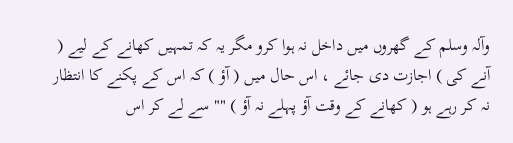وآلہ وسلم کے گھروں میں داخل نہ ہوا کرو مگر یہ کہ تمہیں کھانے کے لیے ( آنے کی ) اجازت دی جائے ، اس حال میں ( آؤ ) کہ اس کے پکنے کا انتظار نہ کر رہے ہو ( کھانے کے وقت آؤ پہلے نہ آؤ ) "" سے لے کر اس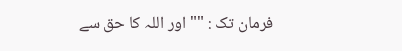فرمان تک : "" اور اللہ کا حق سے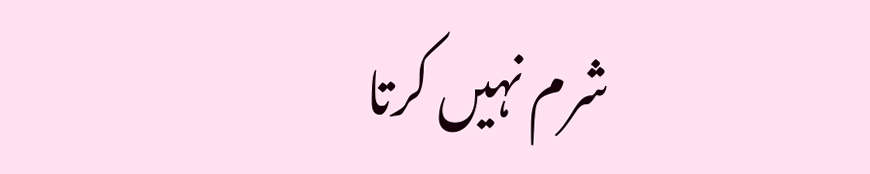شرم نہیں کرتا